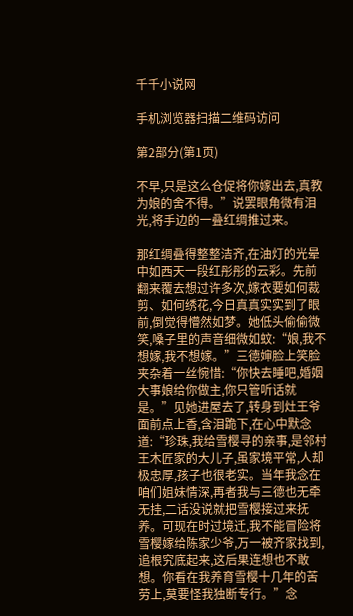千千小说网

手机浏览器扫描二维码访问

第2部分(第1页)

不早,只是这么仓促将你嫁出去,真教为娘的舍不得。”说罢眼角微有泪光,将手边的一叠红绸推过来。

那红绸叠得整整洁齐,在油灯的光晕中如西天一段红彤彤的云彩。先前翻来覆去想过许多次,嫁衣要如何裁剪、如何绣花,今日真真实实到了眼前,倒觉得懵然如梦。她低头偷偷微笑,嗓子里的声音细微如蚊:“娘,我不想嫁,我不想嫁。”三德婶脸上笑脸夹杂着一丝惋惜:“你快去睡吧,婚姻大事娘给你做主,你只管听话就是。”见她进屋去了,转身到灶王爷面前点上香,含泪跪下,在心中默念道:“珍珠,我给雪樱寻的亲事,是邻村王木匠家的大儿子,虽家境平常,人却极忠厚,孩子也很老实。当年我念在咱们姐妹情深,再者我与三德也无牵无挂,二话没说就把雪樱接过来抚养。可现在时过境迁,我不能冒险将雪樱嫁给陈家少爷,万一被齐家找到,追根究底起来,这后果连想也不敢想。你看在我养育雪樱十几年的苦劳上,莫要怪我独断专行。”念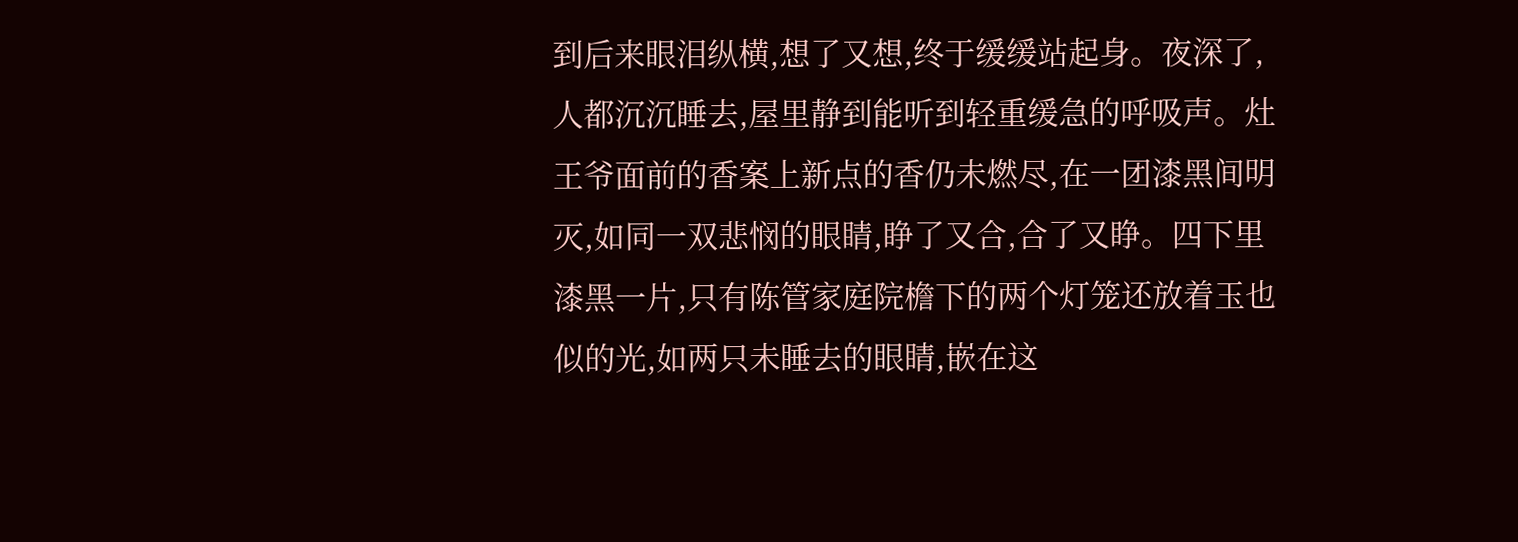到后来眼泪纵横,想了又想,终于缓缓站起身。夜深了,人都沉沉睡去,屋里静到能听到轻重缓急的呼吸声。灶王爷面前的香案上新点的香仍未燃尽,在一团漆黑间明灭,如同一双悲悯的眼睛,睁了又合,合了又睁。四下里漆黑一片,只有陈管家庭院檐下的两个灯笼还放着玉也似的光,如两只未睡去的眼睛,嵌在这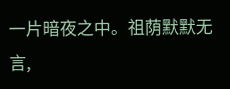一片暗夜之中。祖荫默默无言,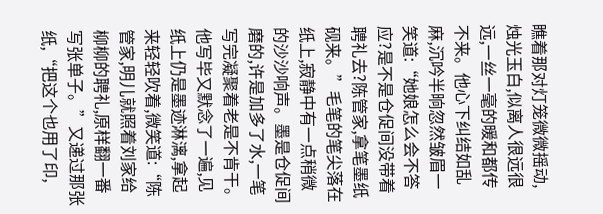瞧着那对灯笼微微摇动,烛光玉白,似离人很远很远,一丝一毫的暖和都传不来。他心下纠结如乱麻,沉吟半晌忽然皱眉一笑道:“她娘怎么会不答应?是不是仓促间没带着聘礼去?陈管家,拿笔墨纸砚来。”毛笔的笔尖落在纸上,寂静中有一点稍微的沙沙响声。墨是仓促间磨的,许是加多了水,一笔写完凝聚着老是不肯干。他写毕又默念了一遍,见纸上仍是墨迹淋漓,拿起来轻轻吹着,微笑道:“陈管家,明儿就照着刘家给柳柳的聘礼,原样翻一番写张单子。”又递过那张纸,“把这个也用了印,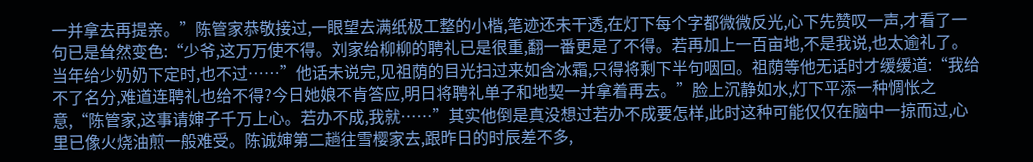一并拿去再提亲。”陈管家恭敬接过,一眼望去满纸极工整的小楷,笔迹还未干透,在灯下每个字都微微反光,心下先赞叹一声,才看了一句已是耸然变色:“少爷,这万万使不得。刘家给柳柳的聘礼已是很重,翻一番更是了不得。若再加上一百亩地,不是我说,也太逾礼了。当年给少奶奶下定时,也不过……”他话未说完,见祖荫的目光扫过来如含冰霜,只得将剩下半句咽回。祖荫等他无话时才缓缓道:“我给不了名分,难道连聘礼也给不得?今日她娘不肯答应,明日将聘礼单子和地契一并拿着再去。”脸上沉静如水,灯下平添一种惆怅之意,“陈管家,这事请婶子千万上心。若办不成,我就……”其实他倒是真没想过若办不成要怎样,此时这种可能仅仅在脑中一掠而过,心里已像火烧油煎一般难受。陈诚婶第二趟往雪樱家去,跟昨日的时辰差不多,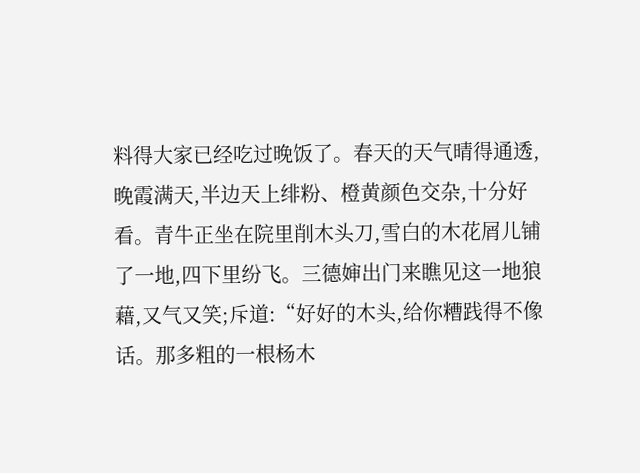料得大家已经吃过晚饭了。春天的天气晴得通透,晚霞满天,半边天上绯粉、橙黄颜色交杂,十分好看。青牛正坐在院里削木头刀,雪白的木花屑儿铺了一地,四下里纷飞。三德婶出门来瞧见这一地狼藉,又气又笑;斥道:“好好的木头,给你糟践得不像话。那多粗的一根杨木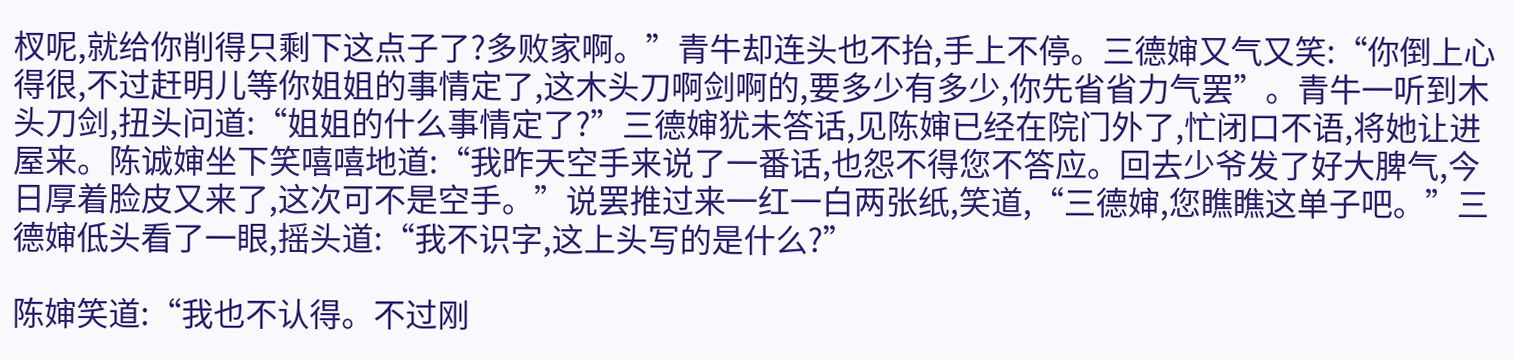杈呢,就给你削得只剩下这点子了?多败家啊。”青牛却连头也不抬,手上不停。三德婶又气又笑:“你倒上心得很,不过赶明儿等你姐姐的事情定了,这木头刀啊剑啊的,要多少有多少,你先省省力气罢”。青牛一听到木头刀剑,扭头问道:“姐姐的什么事情定了?”三德婶犹未答话,见陈婶已经在院门外了,忙闭口不语,将她让进屋来。陈诚婶坐下笑嘻嘻地道:“我昨天空手来说了一番话,也怨不得您不答应。回去少爷发了好大脾气,今日厚着脸皮又来了,这次可不是空手。”说罢推过来一红一白两张纸,笑道,“三德婶,您瞧瞧这单子吧。”三德婶低头看了一眼,摇头道:“我不识字,这上头写的是什么?”

陈婶笑道:“我也不认得。不过刚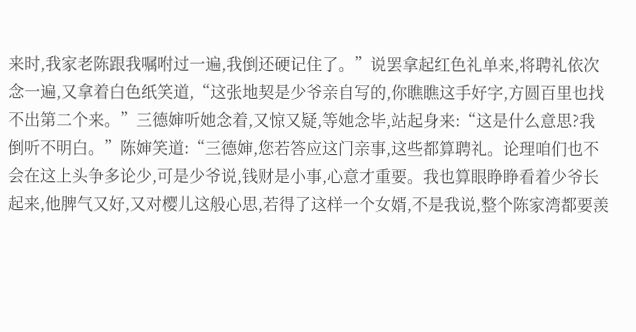来时,我家老陈跟我嘱咐过一遍,我倒还硬记住了。”说罢拿起红色礼单来,将聘礼依次念一遍,又拿着白色纸笑道,“这张地契是少爷亲自写的,你瞧瞧这手好字,方圆百里也找不出第二个来。”三德婶听她念着,又惊又疑,等她念毕,站起身来:“这是什么意思?我倒听不明白。”陈婶笑道:“三德婶,您若答应这门亲事,这些都算聘礼。论理咱们也不会在这上头争多论少,可是少爷说,钱财是小事,心意才重要。我也算眼睁睁看着少爷长起来,他脾气又好,又对樱儿这般心思,若得了这样一个女婿,不是我说,整个陈家湾都要羡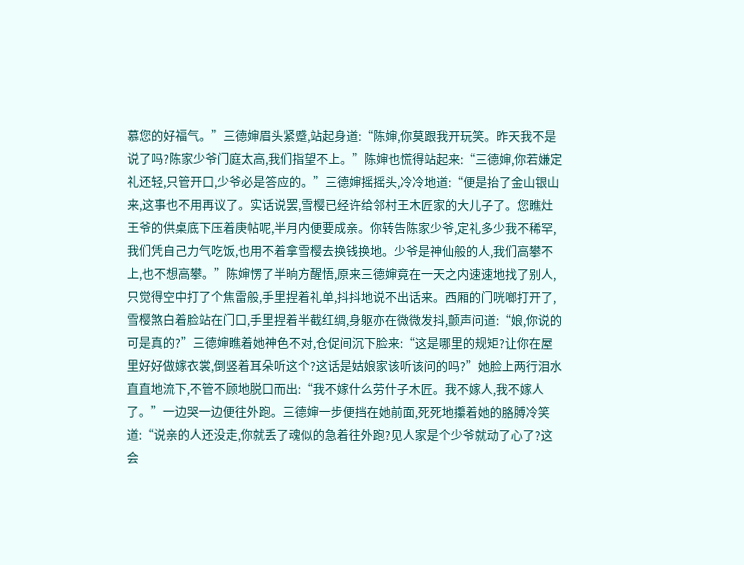慕您的好福气。”三德婶眉头紧蹙,站起身道:“陈婶,你莫跟我开玩笑。昨天我不是说了吗?陈家少爷门庭太高,我们指望不上。”陈婶也慌得站起来:“三德婶,你若嫌定礼还轻,只管开口,少爷必是答应的。”三德婶摇摇头,冷冷地道:“便是抬了金山银山来,这事也不用再议了。实话说罢,雪樱已经许给邻村王木匠家的大儿子了。您瞧灶王爷的供桌底下压着庚帖呢,半月内便要成亲。你转告陈家少爷,定礼多少我不稀罕,我们凭自己力气吃饭,也用不着拿雪樱去换钱换地。少爷是神仙般的人,我们高攀不上,也不想高攀。”陈婶愣了半晌方醒悟,原来三德婶竟在一天之内速速地找了别人,只觉得空中打了个焦雷般,手里捏着礼单,抖抖地说不出话来。西厢的门咣啷打开了,雪樱煞白着脸站在门口,手里捏着半截红绸,身躯亦在微微发抖,颤声问道:“娘,你说的可是真的?”三德婶瞧着她神色不对,仓促间沉下脸来:“这是哪里的规矩?让你在屋里好好做嫁衣裳,倒竖着耳朵听这个?这话是姑娘家该听该问的吗?”她脸上两行泪水直直地流下,不管不顾地脱口而出:“我不嫁什么劳什子木匠。我不嫁人,我不嫁人了。”一边哭一边便往外跑。三德婶一步便挡在她前面,死死地攥着她的胳膊冷笑道:“说亲的人还没走,你就丢了魂似的急着往外跑?见人家是个少爷就动了心了?这会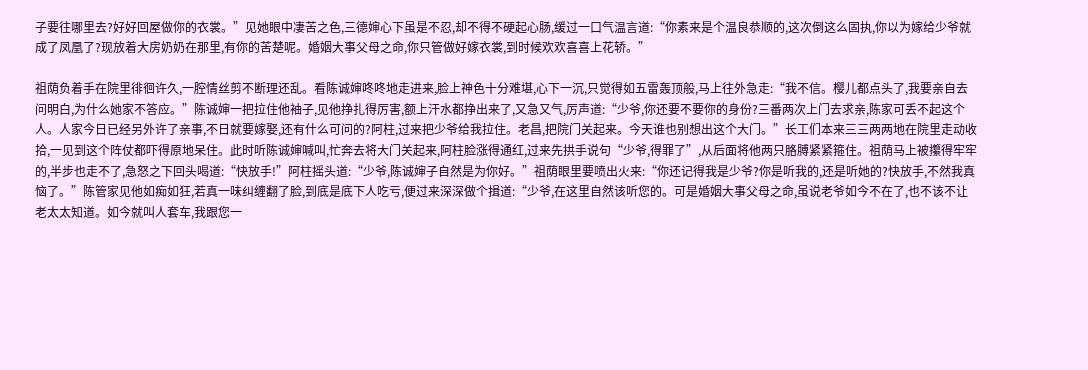子要往哪里去?好好回屋做你的衣裳。”见她眼中凄苦之色,三德婶心下虽是不忍,却不得不硬起心肠,缓过一口气温言道:“你素来是个温良恭顺的,这次倒这么固执,你以为嫁给少爷就成了凤凰了?现放着大房奶奶在那里,有你的苦楚呢。婚姻大事父母之命,你只管做好嫁衣裳,到时候欢欢喜喜上花轿。”

祖荫负着手在院里徘徊许久,一腔情丝剪不断理还乱。看陈诚婶咚咚地走进来,脸上神色十分难堪,心下一沉,只觉得如五雷轰顶般,马上往外急走:“我不信。樱儿都点头了,我要亲自去问明白,为什么她家不答应。”陈诚婶一把拉住他袖子,见他挣扎得厉害,额上汗水都挣出来了,又急又气,厉声道:“少爷,你还要不要你的身份?三番两次上门去求亲,陈家可丢不起这个人。人家今日已经另外许了亲事,不日就要嫁娶,还有什么可问的?阿柱,过来把少爷给我拉住。老昌,把院门关起来。今天谁也别想出这个大门。”长工们本来三三两两地在院里走动收拾,一见到这个阵仗都吓得原地呆住。此时听陈诚婶喊叫,忙奔去将大门关起来,阿柱脸涨得通红,过来先拱手说句“少爷,得罪了”,从后面将他两只胳膊紧紧箍住。祖荫马上被攥得牢牢的,半步也走不了,急怒之下回头喝道:“快放手!”阿柱摇头道:“少爷,陈诚婶子自然是为你好。”祖荫眼里要喷出火来:“你还记得我是少爷?你是听我的,还是听她的?快放手,不然我真恼了。”陈管家见他如痴如狂,若真一味纠缠翻了脸,到底是底下人吃亏,便过来深深做个揖道:“少爷,在这里自然该听您的。可是婚姻大事父母之命,虽说老爷如今不在了,也不该不让老太太知道。如今就叫人套车,我跟您一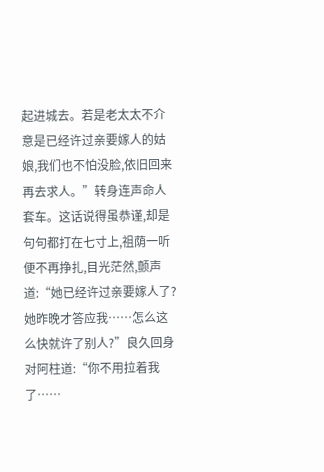起进城去。若是老太太不介意是已经许过亲要嫁人的姑娘,我们也不怕没脸,依旧回来再去求人。”转身连声命人套车。这话说得虽恭谨,却是句句都打在七寸上,祖荫一听便不再挣扎,目光茫然,颤声道:“她已经许过亲要嫁人了?她昨晚才答应我……怎么这么快就许了别人?”良久回身对阿柱道:“你不用拉着我了……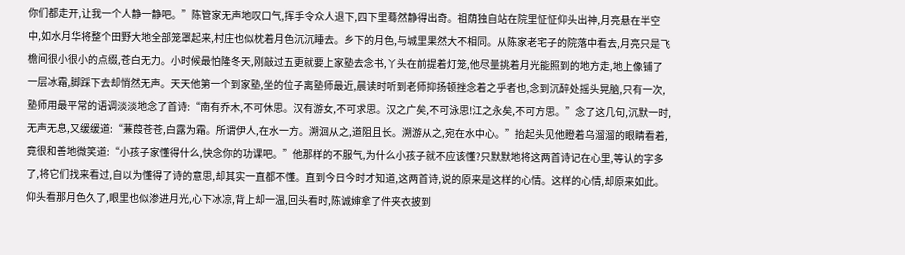你们都走开,让我一个人静一静吧。”陈管家无声地叹口气,挥手令众人退下,四下里蓦然静得出奇。祖荫独自站在院里怔怔仰头出神,月亮悬在半空中,如水月华将整个田野大地全部笼罩起来,村庄也似枕着月色沉沉睡去。乡下的月色,与城里果然大不相同。从陈家老宅子的院落中看去,月亮只是飞檐间很小很小的点缀,苍白无力。小时候最怕隆冬天,刚敲过五更就要上家塾去念书,丫头在前提着灯笼,他尽量挑着月光能照到的地方走,地上像铺了一层冰霜,脚踩下去却悄然无声。天天他第一个到家塾,坐的位子离塾师最近,晨读时听到老师抑扬顿挫念着之乎者也,念到沉醉处摇头晃脑,只有一次,塾师用最平常的语调淡淡地念了首诗:“南有乔木,不可休思。汉有游女,不可求思。汉之广矣,不可泳思!江之永矣,不可方思。”念了这几句,沉默一时,无声无息,又缓缓道:“蒹葭苍苍,白露为霜。所谓伊人,在水一方。溯洄从之,道阻且长。溯游从之,宛在水中心。”抬起头见他瞪着乌溜溜的眼睛看着,竟很和善地微笑道:“小孩子家懂得什么,快念你的功课吧。”他那样的不服气,为什么小孩子就不应该懂?只默默地将这两首诗记在心里,等认的字多了,将它们找来看过,自以为懂得了诗的意思,却其实一直都不懂。直到今日今时才知道,这两首诗,说的原来是这样的心情。这样的心情,却原来如此。仰头看那月色久了,眼里也似渗进月光,心下冰凉,背上却一温,回头看时,陈诚婶拿了件夹衣披到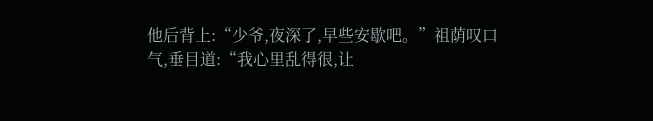他后背上:“少爷,夜深了,早些安歇吧。”祖荫叹口气,垂目道:“我心里乱得很,让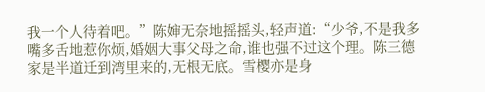我一个人待着吧。”陈婶无奈地摇摇头,轻声道:“少爷,不是我多嘴多舌地惹你烦,婚姻大事父母之命,谁也强不过这个理。陈三德家是半道迁到湾里来的,无根无底。雪樱亦是身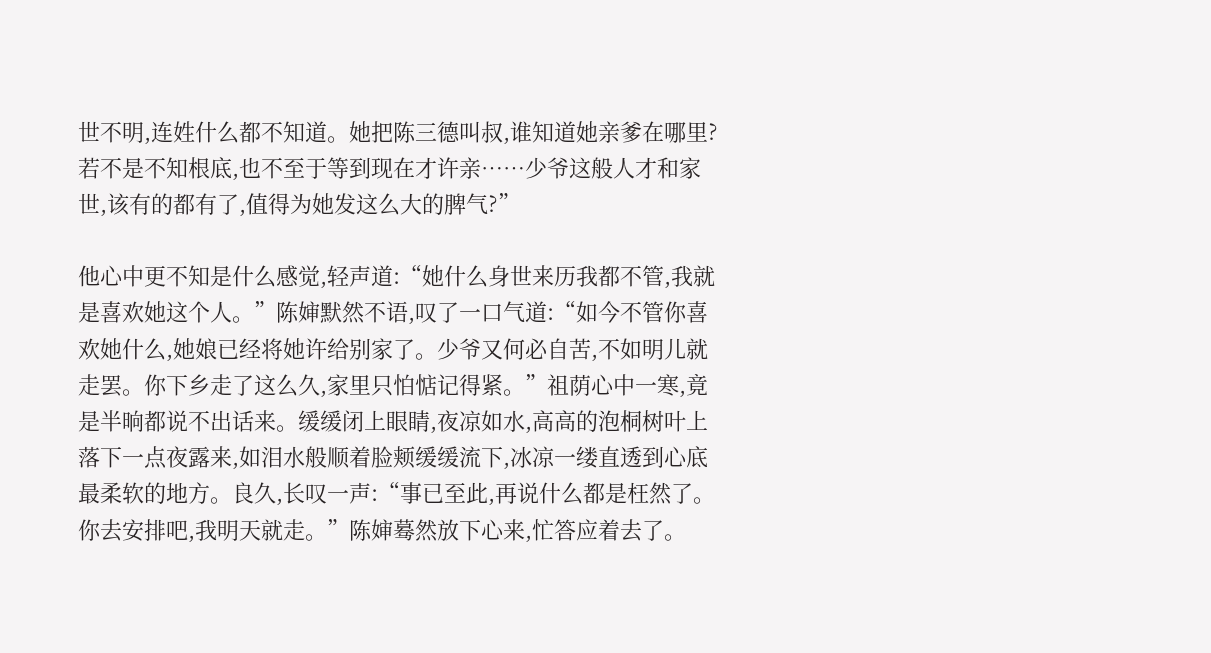世不明,连姓什么都不知道。她把陈三德叫叔,谁知道她亲爹在哪里?若不是不知根底,也不至于等到现在才许亲……少爷这般人才和家世,该有的都有了,值得为她发这么大的脾气?”

他心中更不知是什么感觉,轻声道:“她什么身世来历我都不管,我就是喜欢她这个人。”陈婶默然不语,叹了一口气道:“如今不管你喜欢她什么,她娘已经将她许给别家了。少爷又何必自苦,不如明儿就走罢。你下乡走了这么久,家里只怕惦记得紧。”祖荫心中一寒,竟是半晌都说不出话来。缓缓闭上眼睛,夜凉如水,高高的泡桐树叶上落下一点夜露来,如泪水般顺着脸颊缓缓流下,冰凉一缕直透到心底最柔软的地方。良久,长叹一声:“事已至此,再说什么都是枉然了。你去安排吧,我明天就走。”陈婶蓦然放下心来,忙答应着去了。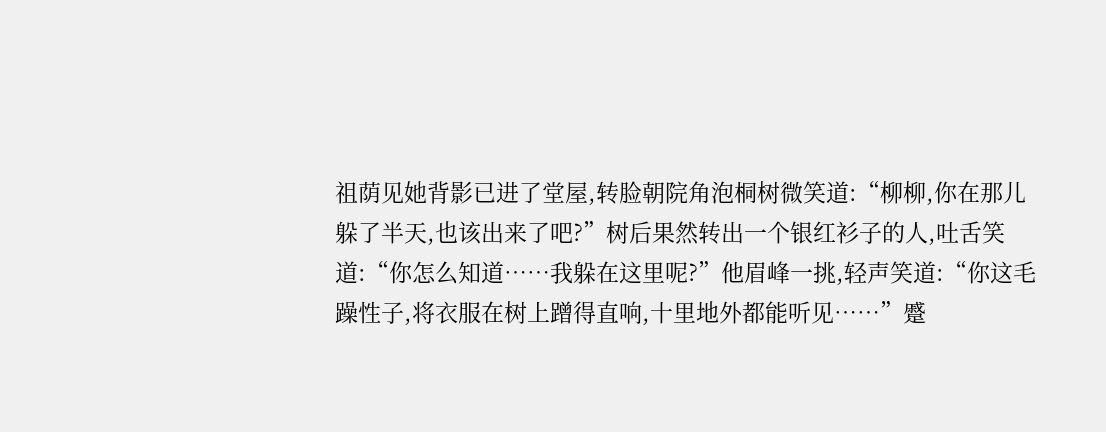祖荫见她背影已进了堂屋,转脸朝院角泡桐树微笑道:“柳柳,你在那儿躲了半天,也该出来了吧?”树后果然转出一个银红衫子的人,吐舌笑道:“你怎么知道……我躲在这里呢?”他眉峰一挑,轻声笑道:“你这毛躁性子,将衣服在树上蹭得直响,十里地外都能听见……”蹙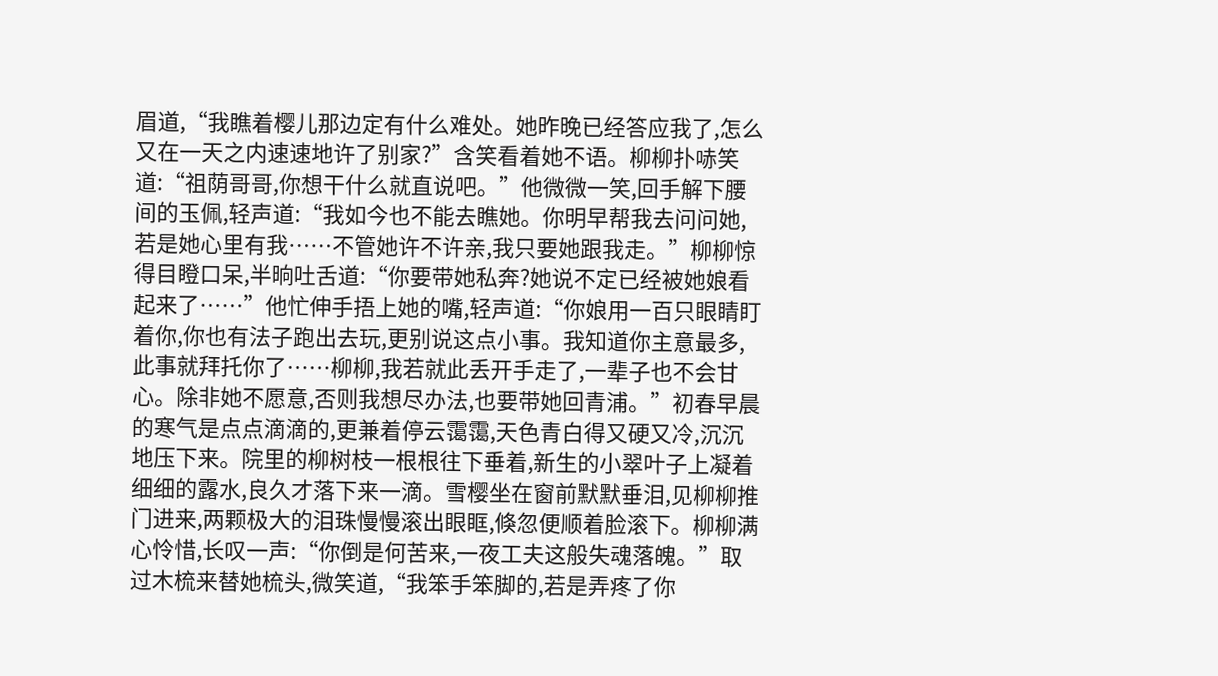眉道,“我瞧着樱儿那边定有什么难处。她昨晚已经答应我了,怎么又在一天之内速速地许了别家?”含笑看着她不语。柳柳扑哧笑道:“祖荫哥哥,你想干什么就直说吧。”他微微一笑,回手解下腰间的玉佩,轻声道:“我如今也不能去瞧她。你明早帮我去问问她,若是她心里有我……不管她许不许亲,我只要她跟我走。”柳柳惊得目瞪口呆,半晌吐舌道:“你要带她私奔?她说不定已经被她娘看起来了……”他忙伸手捂上她的嘴,轻声道:“你娘用一百只眼睛盯着你,你也有法子跑出去玩,更别说这点小事。我知道你主意最多,此事就拜托你了……柳柳,我若就此丢开手走了,一辈子也不会甘心。除非她不愿意,否则我想尽办法,也要带她回青浦。”初春早晨的寒气是点点滴滴的,更兼着停云霭霭,天色青白得又硬又冷,沉沉地压下来。院里的柳树枝一根根往下垂着,新生的小翠叶子上凝着细细的露水,良久才落下来一滴。雪樱坐在窗前默默垂泪,见柳柳推门进来,两颗极大的泪珠慢慢滚出眼眶,倏忽便顺着脸滚下。柳柳满心怜惜,长叹一声:“你倒是何苦来,一夜工夫这般失魂落魄。”取过木梳来替她梳头,微笑道,“我笨手笨脚的,若是弄疼了你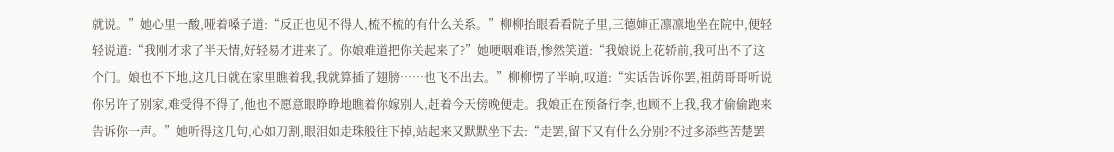就说。”她心里一酸,哑着嗓子道:“反正也见不得人,梳不梳的有什么关系。”柳柳抬眼看看院子里,三德婶正凛凛地坐在院中,便轻轻说道:“我刚才求了半天情,好轻易才进来了。你娘难道把你关起来了?”她哽咽难语,惨然笑道:“我娘说上花轿前,我可出不了这个门。娘也不下地,这几日就在家里瞧着我,我就算插了翅膀……也飞不出去。”柳柳愣了半晌,叹道:“实话告诉你罢,祖荫哥哥听说你另许了别家,难受得不得了,他也不愿意眼睁睁地瞧着你嫁别人,赶着今天傍晚便走。我娘正在预备行李,也顾不上我,我才偷偷跑来告诉你一声。”她听得这几句,心如刀割,眼泪如走珠般往下掉,站起来又默默坐下去:“走罢,留下又有什么分别?不过多添些苦楚罢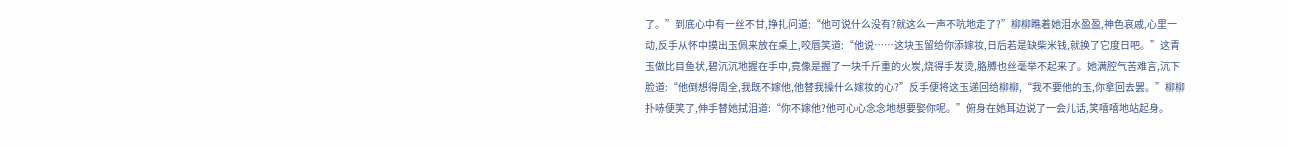了。”到底心中有一丝不甘,挣扎问道:“他可说什么没有?就这么一声不吭地走了?”柳柳瞧着她泪水盈盈,神色哀戚,心里一动,反手从怀中摸出玉佩来放在桌上,咬唇笑道:“他说……这块玉留给你添嫁妆,日后若是缺柴米钱,就换了它度日吧。”这青玉做比目鱼状,碧沉沉地握在手中,竟像是握了一块千斤重的火炭,烧得手发烫,胳膊也丝毫举不起来了。她满腔气苦难言,沉下脸道:“他倒想得周全,我既不嫁他,他替我操什么嫁妆的心?”反手便将这玉递回给柳柳,“我不要他的玉,你拿回去罢。”柳柳扑哧便笑了,伸手替她拭泪道:“你不嫁他?他可心心念念地想要娶你呢。”俯身在她耳边说了一会儿话,笑嘻嘻地站起身。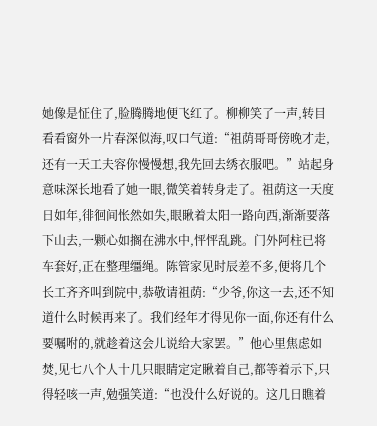她像是怔住了,脸腾腾地便飞红了。柳柳笑了一声,转目看看窗外一片春深似海,叹口气道:“祖荫哥哥傍晚才走,还有一天工夫容你慢慢想,我先回去绣衣服吧。”站起身意味深长地看了她一眼,微笑着转身走了。祖荫这一天度日如年,徘徊间怅然如失,眼瞅着太阳一路向西,渐渐要落下山去,一颗心如搁在沸水中,怦怦乱跳。门外阿柱已将车套好,正在整理缰绳。陈管家见时辰差不多,便将几个长工齐齐叫到院中,恭敬请祖荫:“少爷,你这一去,还不知道什么时候再来了。我们经年才得见你一面,你还有什么要嘱咐的,就趁着这会儿说给大家罢。”他心里焦虑如焚,见七八个人十几只眼睛定定瞅着自己,都等着示下,只得轻咳一声,勉强笑道:“也没什么好说的。这几日瞧着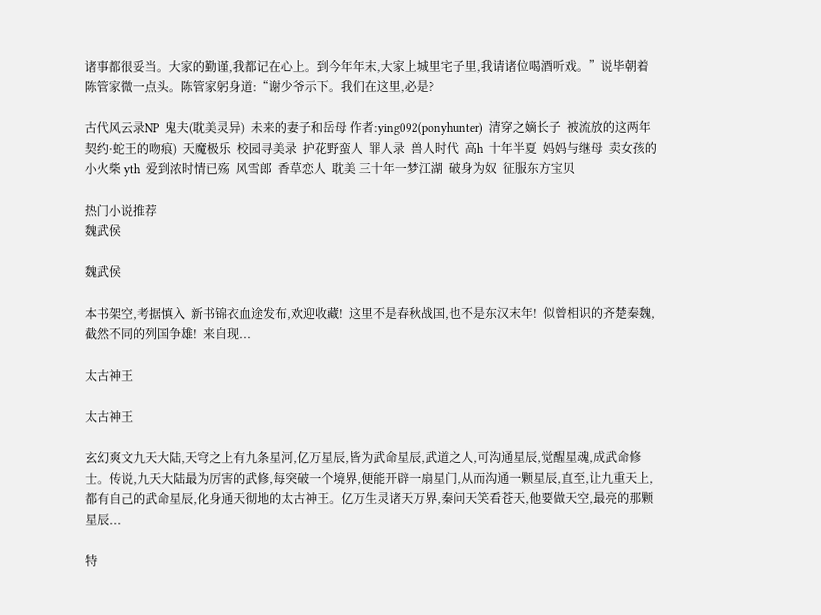诸事都很妥当。大家的勤谨,我都记在心上。到今年年末,大家上城里宅子里,我请诸位喝酒听戏。”说毕朝着陈管家微一点头。陈管家躬身道:“谢少爷示下。我们在这里,必是?

古代风云录NP  鬼夫(耽美灵异)  未来的妻子和岳母 作者:ying092(ponyhunter)  清穿之嫡长子  被流放的这两年  契约·蛇王的吻痕)  天魔极乐  校园寻美录  护花野蛮人  罪人录  兽人时代  高h  十年半夏  妈妈与继母  卖女孩的小火柴 yth  爱到浓时情已殇  风雪郎  香草恋人  耽美 三十年一梦江湖  破身为奴  征服东方宝贝

热门小说推荐
魏武侯

魏武侯

本书架空,考据慎入  新书锦衣血途发布,欢迎收藏!  这里不是春秋战国,也不是东汉末年!  似曾相识的齐楚秦魏,截然不同的列国争雄!  来自现...

太古神王

太古神王

玄幻爽文九天大陆,天穹之上有九条星河,亿万星辰,皆为武命星辰,武道之人,可沟通星辰,觉醒星魂,成武命修士。传说,九天大陆最为厉害的武修,每突破一个境界,便能开辟一扇星门,从而沟通一颗星辰,直至,让九重天上,都有自己的武命星辰,化身通天彻地的太古神王。亿万生灵诸天万界,秦问天笑看苍天,他要做天空,最亮的那颗星辰...

特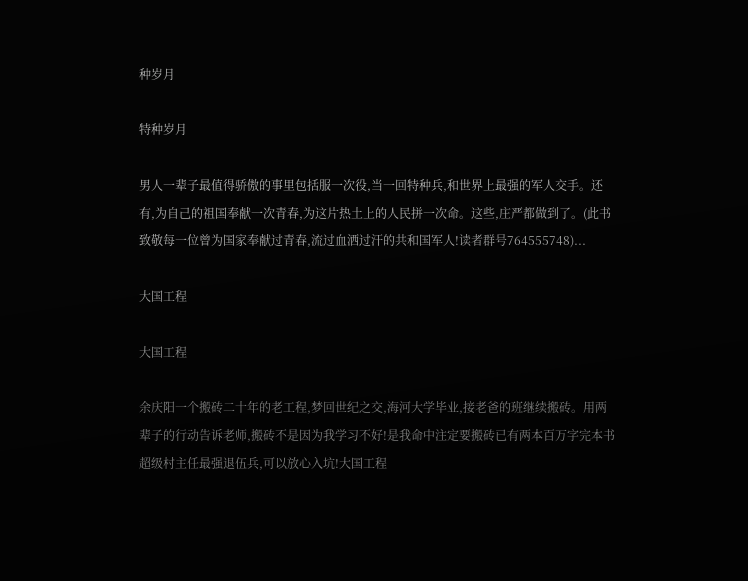种岁月

特种岁月

男人一辈子最值得骄傲的事里包括服一次役,当一回特种兵,和世界上最强的军人交手。还有,为自己的祖国奉献一次青春,为这片热土上的人民拼一次命。这些,庄严都做到了。(此书致敬每一位曾为国家奉献过青春,流过血洒过汗的共和国军人!读者群号764555748)...

大国工程

大国工程

余庆阳一个搬砖二十年的老工程,梦回世纪之交,海河大学毕业,接老爸的班继续搬砖。用两辈子的行动告诉老师,搬砖不是因为我学习不好!是我命中注定要搬砖已有两本百万字完本书超级村主任最强退伍兵,可以放心入坑!大国工程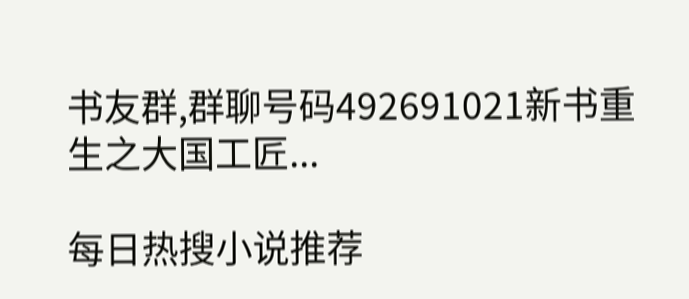书友群,群聊号码492691021新书重生之大国工匠...

每日热搜小说推荐